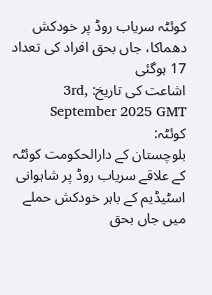کوئٹہ سریاب روڈ پر خودکش دھماکا، جاں بحق افراد کی تعداد 17 ہوگئی
اشاعت کی تاریخ: 3rd, September 2025 GMT
کوئٹہ:
بلوچستان کے دارالحکومت کوئٹہ کے علاقے سریاب روڈ پر شاہوانی اسٹیڈیم کے باہر خودکش حملے میں جاں بحق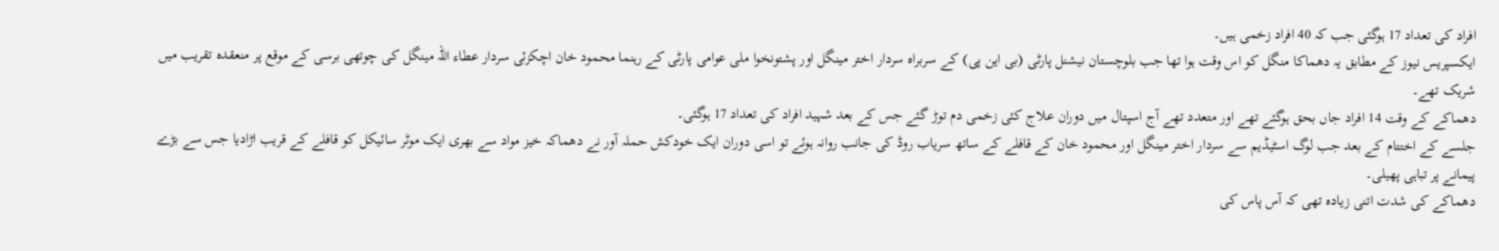افراد کی تعداد 17 ہوگئی جب کہ 40 افراد زخمی ہیں۔
ایکسپریس نیوز کے مطابق یہ دھماکا منگل کو اس وقت ہوا تھا جب بلوچستان نیشنل پارٹی (بی این پی) کے سربراہ سردار اختر مینگل اور پشتونخوا ملی عوامی پارٹی کے رہنما محمود خان اچکزئی سردار عطاء اللہ مینگل کی چوتھی برسی کے موقع پر منعقدہ تقریب میں شریک تھے۔
دھماکے کے وقت 14 افراد جاں بحق ہوگئے تھے اور متعدد تھے آج اسپتال میں دوران علاج کئی زخمی دم توڑ گئے جس کے بعد شہید افراد کی تعداد 17 ہوگئی۔
جلسے کے اختتام کے بعد جب لوگ اسٹیڈیم سے سردار اختر مینگل اور محمود خان کے قافلے کے ساتھ سریاب روڈ کی جانب روانہ ہوئے تو اسی دوران ایک خودکش حملہ آور نے دھماکہ خیز مواد سے بھری ایک موٹر سائیکل کو قافلے کے قریب اڑادیا جس سے بڑے پیمانے پر تباہی پھیلی۔
دھماکے کی شدت اتنی زیادہ تھی کہ آس پاس کی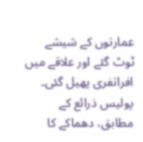عمارتوں کے شیشے ٹوٹ گئے اور علاقے میں افراتفری پھیل گئی۔ پولیس ذرائع کے مطابق، دھماکے کا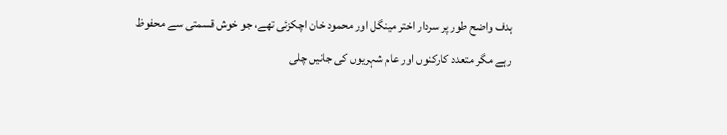ہدف واضح طور پر سردار اختر مینگل اور محمود خان اچکزئی تھے، جو خوش قسمتی سے محفوظ رہے مگر متعدد کارکنوں اور عام شہریوں کی جانیں چلی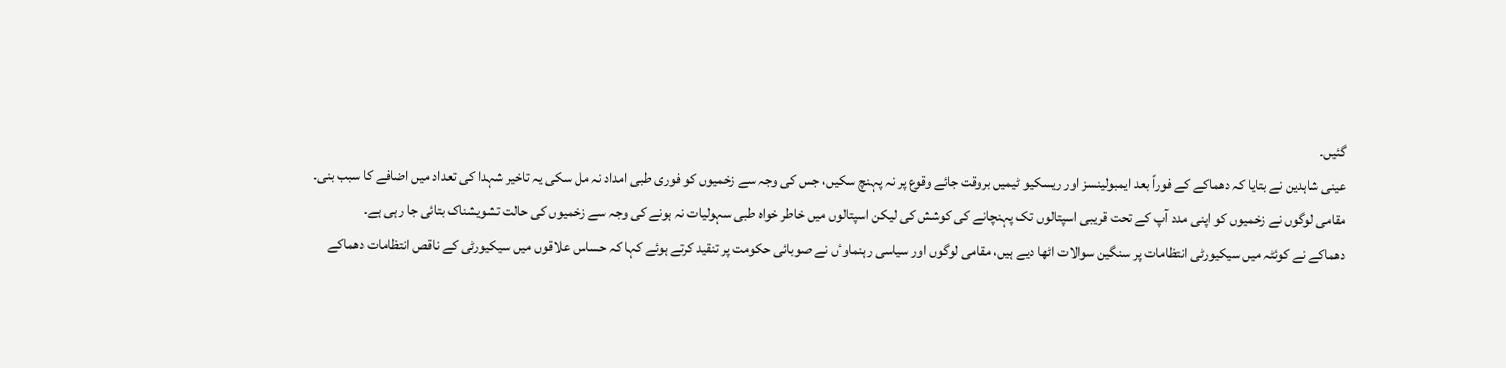گئیں۔
عینی شاہدین نے بتایا کہ دھماکے کے فوراً بعد ایمبولینسز اور ریسکیو ٹیمیں بروقت جائے وقوع پر نہ پہنچ سکیں، جس کی وجہ سے زخمیوں کو فوری طبی امداد نہ مل سکی یہ تاخیر شہدا کی تعداد میں اضافے کا سبب بنی۔
مقامی لوگوں نے زخمیوں کو اپنی مدد آپ کے تحت قریبی اسپتالوں تک پہنچانے کی کوشش کی لیکن اسپتالوں میں خاطر خواہ طبی سہولیات نہ ہونے کی وجہ سے زخمیوں کی حالت تشویشناک بتائی جا رہی ہے۔
دھماکے نے کوئٹہ میں سیکیورٹی انتظامات پر سنگین سوالات اٹھا دیے ہیں، مقامی لوگوں اور سیاسی رہنماوٴں نے صوبائی حکومت پر تنقید کرتے ہوئے کہا کہ حساس علاقوں میں سیکیورٹی کے ناقص انتظامات دھماکے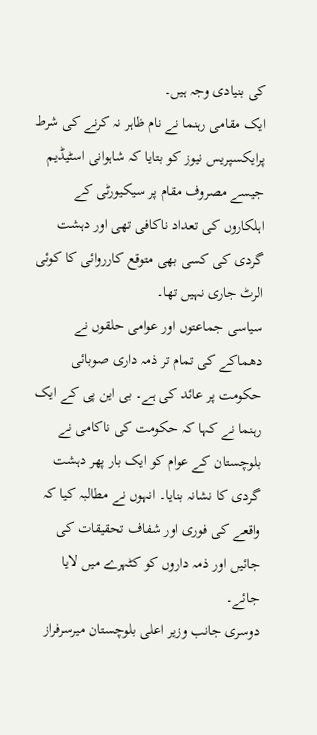کی بنیادی وجہ ہیں۔
ایک مقامی رہنما نے نام ظاہر نہ کرنے کی شرط پرایکسپریس نیوز کو بتایا کہ شاہوانی اسٹیڈیم جیسے مصروف مقام پر سیکیورٹی کے اہلکاروں کی تعداد ناکافی تھی اور دہشت گردی کی کسی بھی متوقع کارروائی کا کوئی الرٹ جاری نہیں تھا۔
سیاسی جماعتوں اور عوامی حلقوں نے دھماکے کی تمام تر ذمہ داری صوبائی حکومت پر عائد کی ہے۔ بی این پی کے ایک رہنما نے کہا کہ حکومت کی ناکامی نے بلوچستان کے عوام کو ایک بار پھر دہشت گردی کا نشانہ بنایا۔ انہوں نے مطالبہ کیا کہ واقعے کی فوری اور شفاف تحقیقات کی جائیں اور ذمہ داروں کو کٹہرے میں لایا جائے۔
دوسری جانب وزیر اعلی بلوچستان میرسرفراز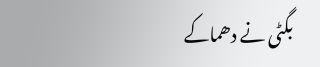بگٹی نے دھماکے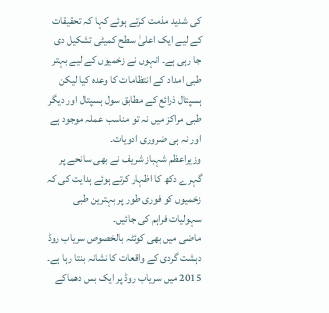کی شدید مذمت کرتے ہوئے کہا کہ تحقیقات کے لیے ایک اعلیٰ سطح کمیٹی تشکیل دی جا رہی ہے۔ انہوں نے زخمیوں کے لیے بہتر طبی امداد کے انتظامات کا وعدہ کیا لیکن ہسپتال ذرائع کے مطابق سول ہسپتال اور دیگر طبی مراکز میں نہ تو مناسب عملہ موجود ہے اور نہ ہی ضروری ادویات۔
وزیراعظم شہباز شریف نے بھی سانحے پر گہرے دکھ کا اظہار کرتے ہوئے ہدایت کی کہ زخمیوں کو فوری طور پر بہترین طبی سہولیات فراہم کی جائیں۔
ماضی میں بھی کوئٹہ بالخصوص سریاب روڈ دہشت گردی کے واقعات کا نشانہ بنتا رہا ہے۔ 2015 میں سریاب روڈ پر ایک بس دھماکے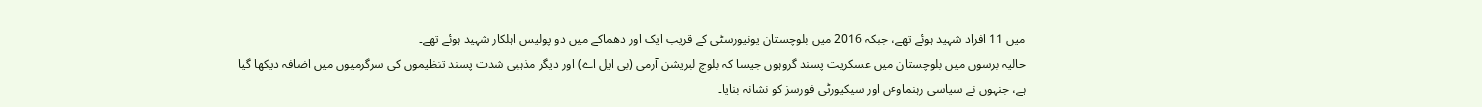میں 11 افراد شہید ہوئے تھے، جبکہ 2016 میں بلوچستان یونیورسٹی کے قریب ایک اور دھماکے میں دو پولیس اہلکار شہید ہوئے تھے۔
حالیہ برسوں میں بلوچستان میں عسکریت پسند گروہوں جیسا کہ بلوچ لبریشن آرمی (بی ایل اے) اور دیگر مذہبی شدت پسند تنظیموں کی سرگرمیوں میں اضافہ دیکھا گیا ہے، جنہوں نے سیاسی رہنماوٴں اور سیکیورٹی فورسز کو نشانہ بنایا۔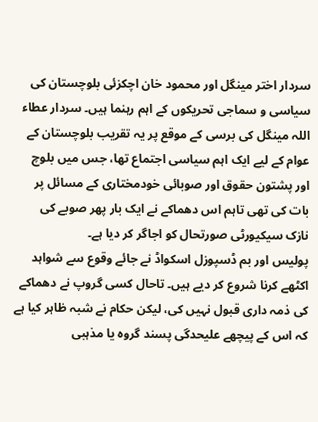سردار اختر مینگل اور محمود خان اچکزئی بلوچستان کی سیاسی و سماجی تحریکوں کے اہم رہنما ہیں۔ سردار عطاء اللہ مینگل کی برسی کے موقع پر یہ تقریب بلوچستان کے عوام کے لیے ایک اہم سیاسی اجتماع تھا، جس میں بلوچ اور پشتون حقوق اور صوبائی خودمختاری کے مسائل پر بات کی تھی تاہم اس دھماکے نے ایک بار پھر صوبے کی نازک سیکیورٹی صورتحال کو اجاگر کر دیا ہے۔
پولیس اور بم ڈسپوزل اسکواڈ نے جائے وقوع سے شواہد اکٹھے کرنا شروع کر دیے ہیں۔ تاحال کسی گروپ نے دھماکے کی ذمہ داری قبول نہیں کی، لیکن حکام نے شبہ ظاہر کیا ہے کہ اس کے پیچھے علیحدگی پسند گروہ یا مذہبی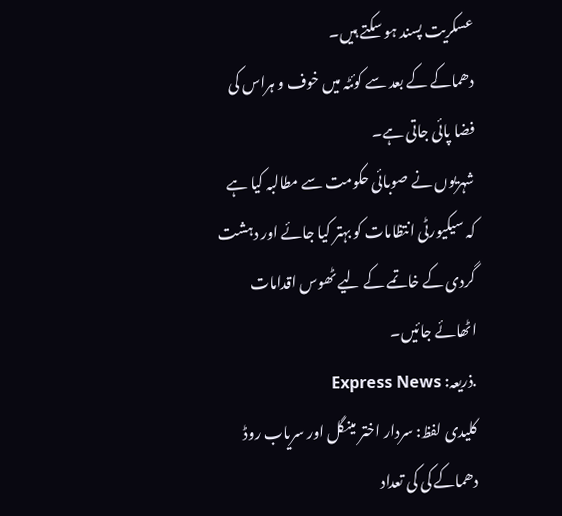عسکریت پسند ہو سکتے ہیں۔
دھماکے کے بعد سے کوئٹہ میں خوف و ہراس کی فضا پائی جاتی ہے۔
شہریوں نے صوبائی حکومت سے مطالبہ کیا ہے کہ سیکیورٹی انتظامات کو بہتر کیا جائے اور دہشت گردی کے خاتمے کے لیے ٹھوس اقدامات اٹھائے جائیں۔
.ذریعہ: Express News
کلیدی لفظ: سردار اختر مینگل اور سریاب روڈ دھماکے کی کی تعداد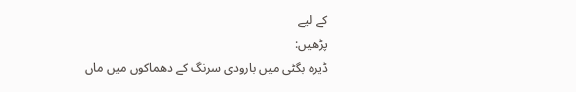کے لیے
پڑھیں:
ڈیرہ بگٹی میں بارودی سرنگ کے دھماکوں میں ماں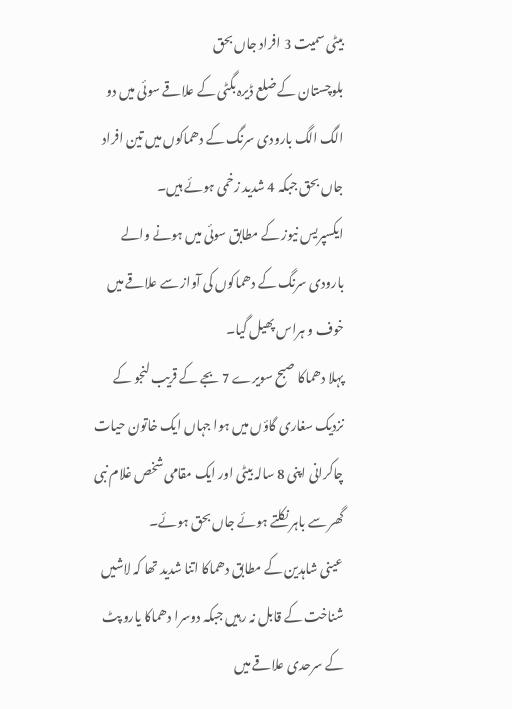بیٹی سمیت 3 افراد جاں بحق
بلوچستان کے ضلع ڈیرہ بگٹی کے علاقے سوئی میں دو الگ الگ بارودی سرنگ کے دھماکوں میں تین افراد جاں بحق جبکہ 4 شدید زخمی ہوئے ہیں۔
ایکسپریس نیوز کے مطابق سوئی میں ہونے والے بارودی سرنگ کے دھماکوں کی آواز سے علاقے میں خوف و ہراس پھیل گیا۔
پہلا دھماکا صبح سویرے 7 بجے کے قریب لنجو کے نزدیک سغاری گاؤں میں ہوا جہاں ایک خاتون حیات چاکرانی اپنی 8 سالہ بیٹی اور ایک مقامی شخص غلام نبی گھر سے باہر نکلتے ہوئے جاں بحق ہوئے۔
عینی شاہدین کے مطابق دھماکا اتنا شدید تھا کہ لاشیں شناخت کے قابل نہ رہیں جبکہ دوسرا دھماکا یارو پٹ کے سرحدی علاقے میں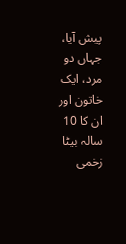پیش آیا، جہاں دو مرد، ایک خاتون اور ان کا 10 سالہ بیٹا زخمی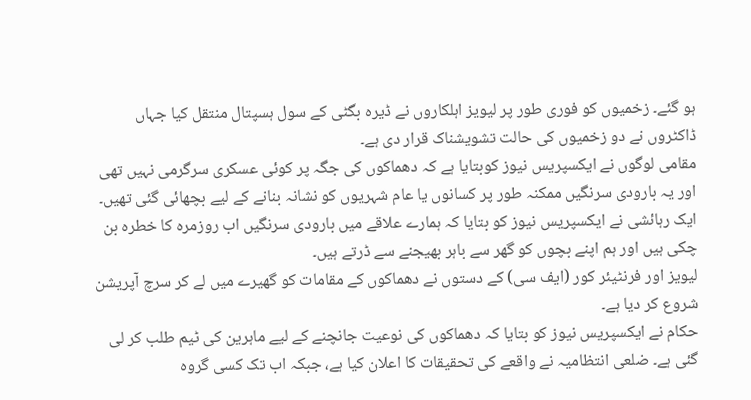ہو گئے۔ زخمیوں کو فوری طور پر لیویز اہلکاروں نے ڈیرہ بگٹی کے سول ہسپتال منتقل کیا جہاں ڈاکٹروں نے دو زخمیوں کی حالت تشویشناک قرار دی ہے۔
مقامی لوگوں نے ایکسپریس نیوز کوبتایا ہے کہ دھماکوں کی جگہ پر کوئی عسکری سرگرمی نہیں تھی اور یہ بارودی سرنگیں ممکنہ طور پر کسانوں یا عام شہریوں کو نشانہ بنانے کے لیے بچھائی گئی تھیں۔
ایک رہائشی نے ایکسپریس نیوز کو بتایا کہ ہمارے علاقے میں بارودی سرنگیں اب روزمرہ کا خطرہ بن چکی ہیں اور ہم اپنے بچوں کو گھر سے باہر بھیجنے سے ڈرتے ہیں۔
لیویز اور فرنٹیئر کور (ایف سی) کے دستوں نے دھماکوں کے مقامات کو گھیرے میں لے کر سرچ آپریشن شروع کر دیا ہے۔
حکام نے ایکسپریس نیوز کو بتایا کہ دھماکوں کی نوعیت جانچنے کے لیے ماہرین کی ٹیم طلب کر لی گئی ہے۔ ضلعی انتظامیہ نے واقعے کی تحقیقات کا اعلان کیا ہے، جبکہ اب تک کسی گروہ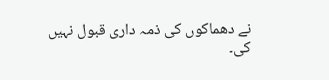نے دھماکوں کی ذمہ داری قبول نہیں کی۔